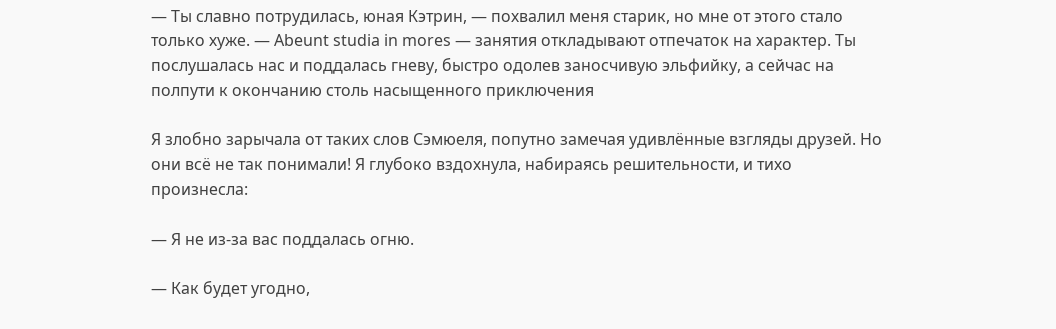— Ты славно потрудилась, юная Кэтрин, — похвалил меня старик, но мне от этого стало только хуже. — Abeunt studia in mores — занятия откладывают отпечаток на характер. Ты послушалась нас и поддалась гневу, быстро одолев заносчивую эльфийку, а сейчас на полпути к окончанию столь насыщенного приключения

Я злобно зарычала от таких слов Сэмюеля, попутно замечая удивлённые взгляды друзей. Но они всё не так понимали! Я глубоко вздохнула, набираясь решительности, и тихо произнесла:

— Я не из-за вас поддалась огню.

— Как будет угодно,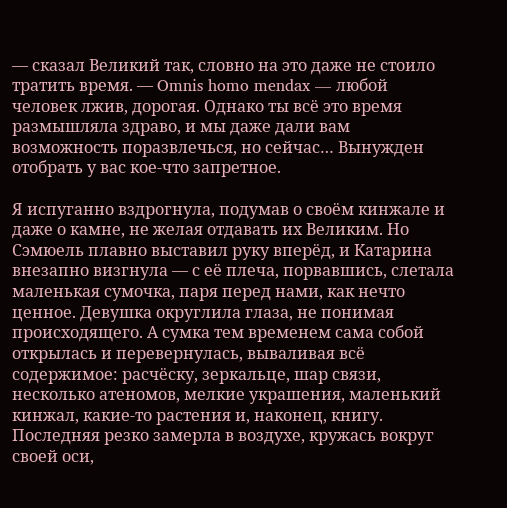— сказал Великий так, словно на это даже не стоило тратить время. — Omnis homo mendax — любой человек лжив, дорогая. Однако ты всё это время размышляла здраво, и мы даже дали вам возможность поразвлечься, но сейчас… Вынужден отобрать у вас кое-что запретное.

Я испуганно вздрогнула, подумав о своём кинжале и даже о камне, не желая отдавать их Великим. Но Сэмюель плавно выставил руку вперёд, и Катарина внезапно визгнула — с её плеча, порвавшись, слетала маленькая сумочка, паря перед нами, как нечто ценное. Девушка округлила глаза, не понимая происходящего. А сумка тем временем сама собой открылась и перевернулась, вываливая всё содержимое: расчёску, зеркальце, шар связи, несколько атеномов, мелкие украшения, маленький кинжал, какие-то растения и, наконец, книгу. Последняя резко замерла в воздухе, кружась вокруг своей оси,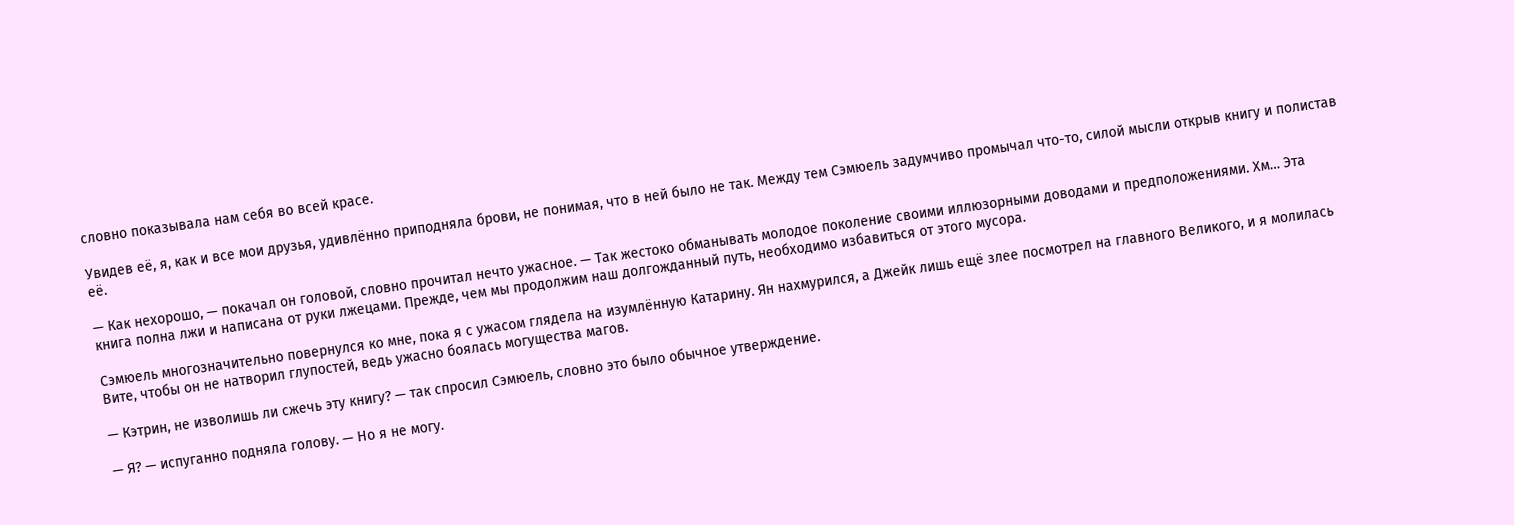словно показывала нам себя во всей красе.

Увидев её, я, как и все мои друзья, удивлённо приподняла брови, не понимая, что в ней было не так. Между тем Сэмюель задумчиво промычал что-то, силой мысли открыв книгу и полистав её.

— Как нехорошо, — покачал он головой, словно прочитал нечто ужасное. — Так жестоко обманывать молодое поколение своими иллюзорными доводами и предположениями. Хм… Эта книга полна лжи и написана от руки лжецами. Прежде, чем мы продолжим наш долгожданный путь, необходимо избавиться от этого мусора.

Сэмюель многозначительно повернулся ко мне, пока я с ужасом глядела на изумлённую Катарину. Ян нахмурился, а Джейк лишь ещё злее посмотрел на главного Великого, и я молилась Вите, чтобы он не натворил глупостей, ведь ужасно боялась могущества магов.

— Кэтрин, не изволишь ли сжечь эту книгу? — так спросил Сэмюель, словно это было обычное утверждение.

— Я? — испуганно подняла голову. — Но я не могу.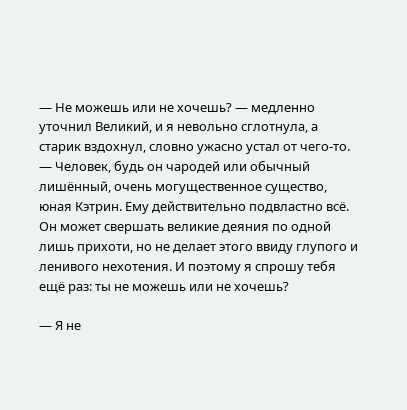— Не можешь или не хочешь? — медленно уточнил Великий, и я невольно сглотнула, а старик вздохнул, словно ужасно устал от чего-то. — Человек, будь он чародей или обычный лишённый, очень могущественное существо, юная Кэтрин. Ему действительно подвластно всё. Он может свершать великие деяния по одной лишь прихоти, но не делает этого ввиду глупого и ленивого нехотения. И поэтому я спрошу тебя ещё раз: ты не можешь или не хочешь?

— Я не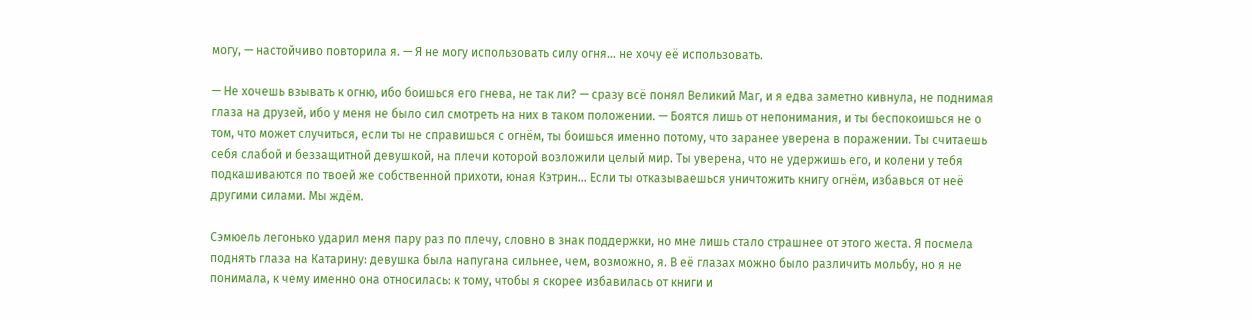могу, — настойчиво повторила я. — Я не могу использовать силу огня… не хочу её использовать.

— Не хочешь взывать к огню, ибо боишься его гнева, не так ли? — сразу всё понял Великий Маг, и я едва заметно кивнула, не поднимая глаза на друзей, ибо у меня не было сил смотреть на них в таком положении. — Боятся лишь от непонимания, и ты беспокоишься не о том, что может случиться, если ты не справишься с огнём, ты боишься именно потому, что заранее уверена в поражении. Ты считаешь себя слабой и беззащитной девушкой, на плечи которой возложили целый мир. Ты уверена, что не удержишь его, и колени у тебя подкашиваются по твоей же собственной прихоти, юная Кэтрин… Если ты отказываешься уничтожить книгу огнём, избавься от неё другими силами. Мы ждём.

Сэмюель легонько ударил меня пару раз по плечу, словно в знак поддержки, но мне лишь стало страшнее от этого жеста. Я посмела поднять глаза на Катарину: девушка была напугана сильнее, чем, возможно, я. В её глазах можно было различить мольбу, но я не понимала, к чему именно она относилась: к тому, чтобы я скорее избавилась от книги и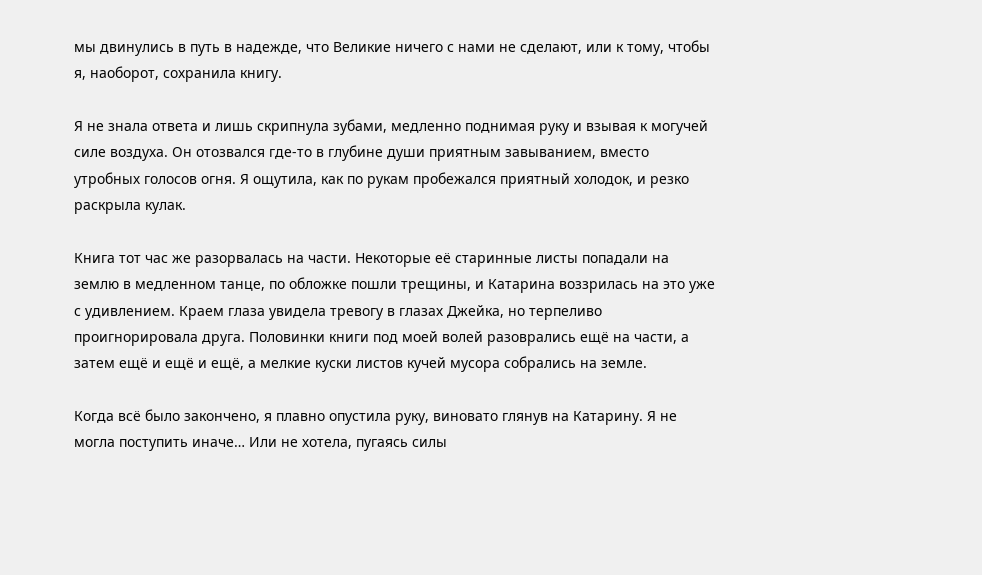мы двинулись в путь в надежде, что Великие ничего с нами не сделают, или к тому, чтобы я, наоборот, сохранила книгу.

Я не знала ответа и лишь скрипнула зубами, медленно поднимая руку и взывая к могучей силе воздуха. Он отозвался где-то в глубине души приятным завыванием, вместо утробных голосов огня. Я ощутила, как по рукам пробежался приятный холодок, и резко раскрыла кулак.

Книга тот час же разорвалась на части. Некоторые её старинные листы попадали на землю в медленном танце, по обложке пошли трещины, и Катарина воззрилась на это уже с удивлением. Краем глаза увидела тревогу в глазах Джейка, но терпеливо проигнорировала друга. Половинки книги под моей волей разоврались ещё на части, а затем ещё и ещё и ещё, а мелкие куски листов кучей мусора собрались на земле.

Когда всё было закончено, я плавно опустила руку, виновато глянув на Катарину. Я не могла поступить иначе… Или не хотела, пугаясь силы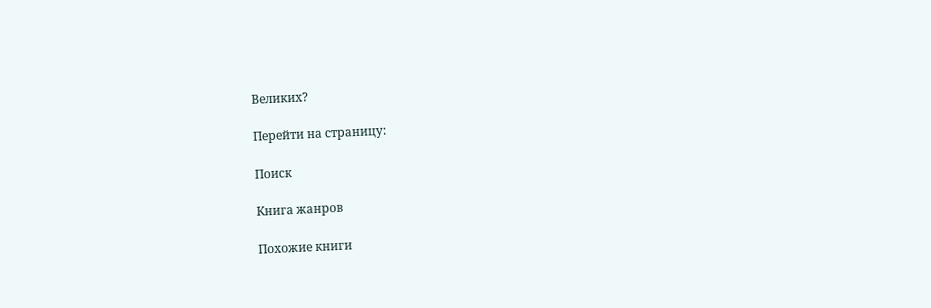Великих?

Перейти на страницу:

Поиск

Книга жанров

Похожие книги